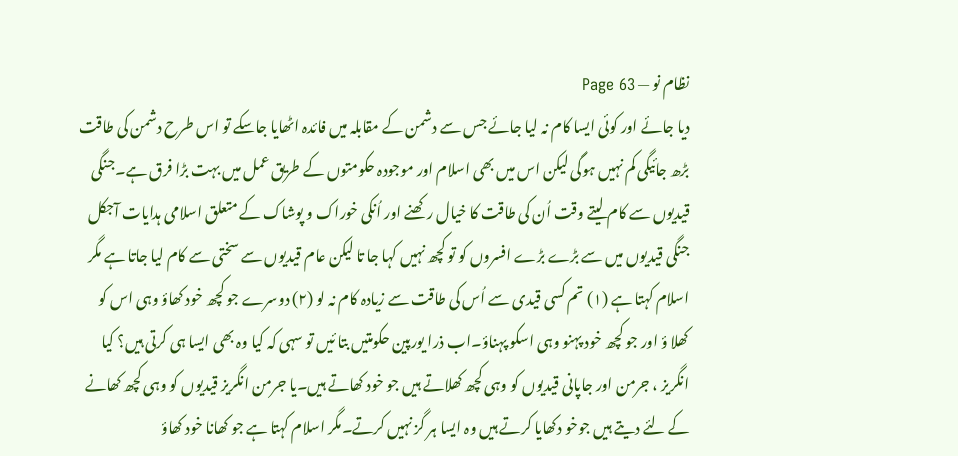نظام نو — Page 63
دیا جائے اور کوئی ایسا کام نہ لیا جائے جس سے دشمن کے مقابلہ میں فائدہ اٹھایا جاسکے تو اس طرح دشمن کی طاقت بڑھ جائیگی کم نہیں ہوگی لیکن اس میں بھی اسلام اور موجودہ حکومتوں کے طریق عمل میں بہت بڑا فرق ہے۔جنگی قیدیوں سے کام لیتے وقت اُن کی طاقت کا خیال رکھنے اور اُنکی خوراک و پوشاک کے متعلق اسلامی ہدایات آجکل جنگی قیدیوں میں سے بڑے بڑے افسروں کو تو کچھ نہیں کہا جا تا لیکن عام قیدیوں سے سختی سے کام لیا جاتا ہے مگر اسلام کہتا ہے (۱) تم کسی قیدی سے اُس کی طاقت سے زیادہ کام نہ لو (۲) دوسرے جو کچھ خود کھاؤ وہی اس کو کھلا ؤ اور جو کچھ خود پہنو وہی اسکو پہناؤ۔اب ذرا یورپین حکومتیں بتا ئیں تو سہی کہ کیا وہ بھی ایسا ہی کرتی ہیں؟ کیا انگریز ، جرمن اور جاپانی قیدیوں کو وہی کچھ کھلاتے ہیں جو خود کھاتے ہیں۔یا جرمن انگریز قیدیوں کو وہی کچھ کھانے کے لئے دیتے ہیں جوخو دکھایا کرتے ہیں وہ ایسا ہر گز نہیں کرتے۔مگر اسلام کہتا ہے جو کھانا خود کھاؤ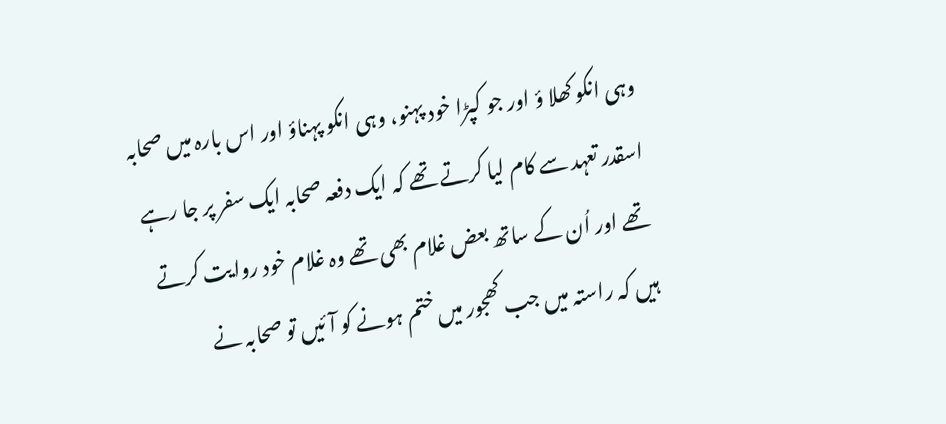وہی انکو کھلا ؤ اور جو کپڑا خود پہنو، وہی انکو پہناؤ اور اس بارہ میں صحابہ اسقدر تعہد سے کام لیا کرتے تھے کہ ایک دفعہ صحابہ ایک سفر پر جا رہے تھے اور اُن کے ساتھ بعض غلام بھی تھے وہ غلام خود روایت کرتے ہیں کہ راستہ میں جب کھجور میں ختم ہونے کو آئیں تو صحابہ نے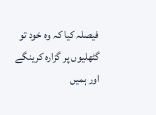فیصلہ کیا کہ وہ خود تو گٹھلیوں پر گزارہ کرینگے اور ہمیں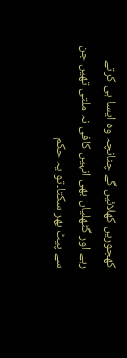کھجوریں کھلائیں گے چنانچہ وہ ایسا ہی کرتے رہے اور گٹھلیاں بھی انہیں کافی نہ ملتی تھیں جن سے پیٹ بھر سکتا۔تو یہ حکم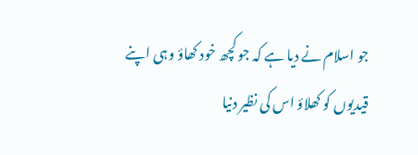جو اسلام نے دیا ہے کہ جو کچھ خود کھاؤ وہی اپنے قیدیوں کو کھلاؤ اس کی نظیر دنیا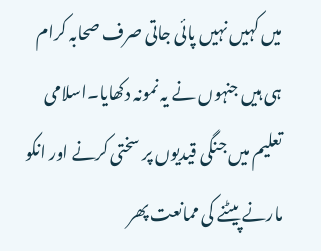میں کہیں نہیں پائی جاتی صرف صحابہ کرام ہی ہیں جنہوں نے یہ نمونہ دکھایا۔اسلامی تعلیم میں جنگی قیدیوں پر سختی کرنے اور انکو مارنے پیٹنے کی ممانعت پھر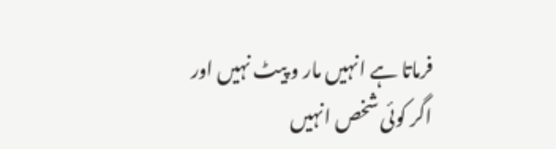فرماتا ہے انہیں مار و پیٹ نہیں اور اگر کوئی شخص انہیں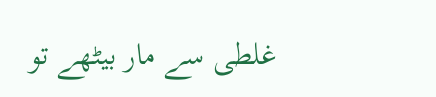غلطی سے مار بیٹھے تو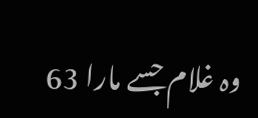وہ غلام جسے مارا 63